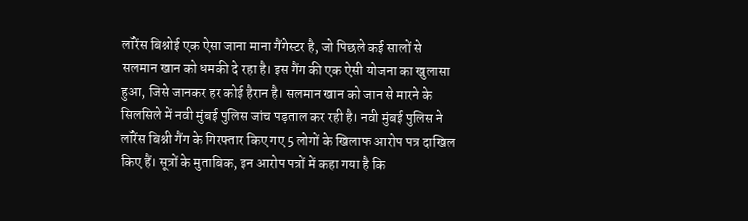लॉरेंस बिश्नोई एक ऐसा जाना माना गैंगेस्टर है, जो पिछले कई सालों से सलमान खान को धमकी दे रहा है। इस गैंग की एक ऐसी योजना का खुलासा हुआ, जिसे जानकर हर कोई हैरान है। सलमान खान को जान से मारने के सिलसिले में नवी मुंबई पुलिस जांच पड़ताल कर रही है। नवी मुंबई पुलिस ने लॉरेंस बिश्नी गैंग के गिरफ्तार किए गए 5 लोगों के खिलाफ आरोप पत्र दाखिल किए हैं। सूत्रों के मुताबिक, इन आरोप पत्रों में कहा गया है कि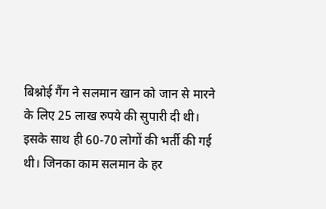बिश्नोई गैंग ने सलमान खान को जान से मारने के लिए 25 लाख रुपये की सुपारी दी थी।
इसके साथ ही 60-70 लोगों की भर्ती की गई थी। जिनका काम सलमान के हर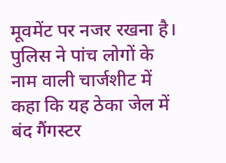मूवमेंट पर नजर रखना है। पुलिस ने पांच लोगों के नाम वाली चार्जशीट में कहा कि यह ठेका जेल में बंद गैंगस्टर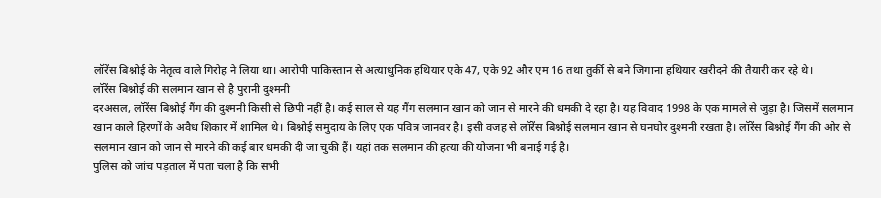लॉरेंस बिश्नोई के नेतृत्व वाले गिरोह ने लिया था। आरोपी पाकिस्तान से अत्याधुनिक हथियार एके 47, एके 92 और एम 16 तथा तुर्की से बने जिगाना हथियार खरीदने की तैयारी कर रहे थे।
लॉरेंस बिश्नोई की सलमान खान से है पुरानी दुश्मनी
दरअसल, लॉरेंस बिश्नोई गैंग की दुश्मनी किसी से छिपी नहीं है। कई साल से यह गैंग सलमान खान को जान से मारने की धमकी दे रहा है। यह विवाद 1998 के एक मामले से जुड़ा है। जिसमें सलमान खान काले हिरणों के अवैध शिकार में शामिल थे। बिश्नोई समुदाय के लिए एक पवित्र जानवर है। इसी वजह से लॉरेंस बिश्नोई सलमान खान से घनघोर दुश्मनी रखता है। लॉरेंस बिश्नोई गैंग की ओर से सलमान खान को जान से मारने की कई बार धमकी दी जा चुकी हैं। यहां तक सलमान की हत्या की योजना भी बनाई गई है।
पुलिस को जांच पड़ताल में पता चला है कि सभी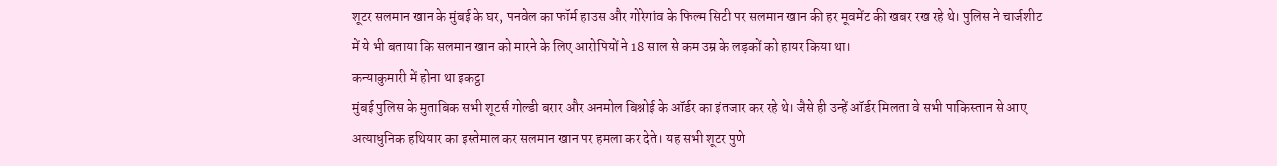शूटर सलमान खान के मुंबई के घर, पनवेल का फॉर्म हाउस और गोरेगांव के फिल्म सिटी पर सलमान खान की हर मूवमेंट की खबर रख रहे थे। पुलिस ने चार्जशीट में ये भी बताया कि सलमान खान को मारने के लिए आरोपियों ने 18 साल से कम उम्र के लड़कों को हायर किया था।
कन्याकुमारी में होना था इकट्ठा
मुंबई पुलिस के मुताबिक सभी शूटर्स गोल्डी बरार और अनमोल बिश्नोई के ऑर्डर का इंतजार कर रहे थे। जैसे ही उन्हें ऑर्डर मिलता वे सभी पाकिस्तान से आए अत्याधुनिक हथियार का इस्तेमाल कर सलमान खान पर हमला कर देते। यह सभी शूटर पुणे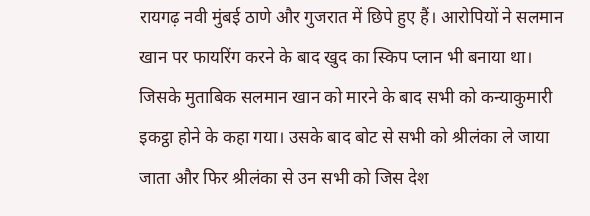रायगढ़ नवी मुंबई ठाणे और गुजरात में छिपे हुए हैं। आरोपियों ने सलमान खान पर फायरिंग करने के बाद खुद का स्किप प्लान भी बनाया था। जिसके मुताबिक सलमान खान को मारने के बाद सभी को कन्याकुमारी इकट्ठा होने के कहा गया। उसके बाद बोट से सभी को श्रीलंका ले जाया जाता और फिर श्रीलंका से उन सभी को जिस देश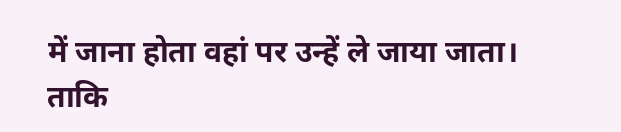में जाना होता वहां पर उन्हें ले जाया जाता। ताकि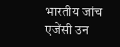भारतीय जांच एजेंसी उन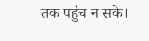तक पहुंच न सके।